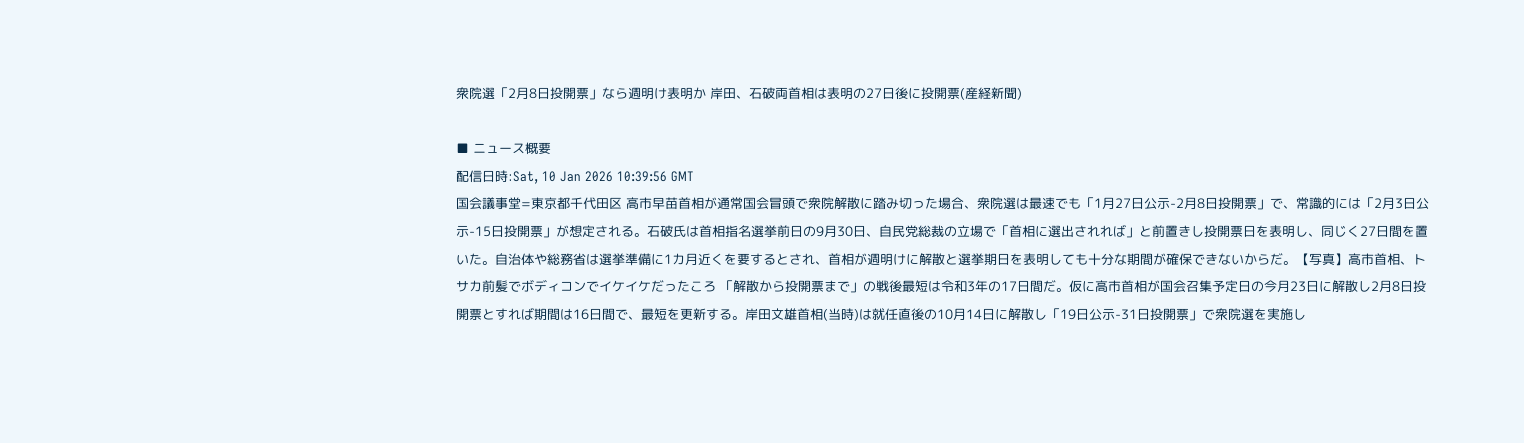衆院選「2月8日投開票」なら週明け表明か 岸田、石破両首相は表明の27日後に投開票(産経新聞)

■ ニュース概要
配信日時:Sat, 10 Jan 2026 10:39:56 GMT
国会議事堂=東京都千代田区 高市早苗首相が通常国会冒頭で衆院解散に踏み切った場合、衆院選は最速でも「1月27日公示-2月8日投開票」で、常識的には「2月3日公示-15日投開票」が想定される。石破氏は首相指名選挙前日の9月30日、自民党総裁の立場で「首相に選出されれば」と前置きし投開票日を表明し、同じく27日間を置いた。自治体や総務省は選挙準備に1カ月近くを要するとされ、首相が週明けに解散と選挙期日を表明しても十分な期間が確保できないからだ。【写真】高市首相、トサカ前髪でボディコンでイケイケだったころ 「解散から投開票まで」の戦後最短は令和3年の17日間だ。仮に高市首相が国会召集予定日の今月23日に解散し2月8日投開票とすれば期間は16日間で、最短を更新する。岸田文雄首相(当時)は就任直後の10月14日に解散し「19日公示-31日投開票」で衆院選を実施し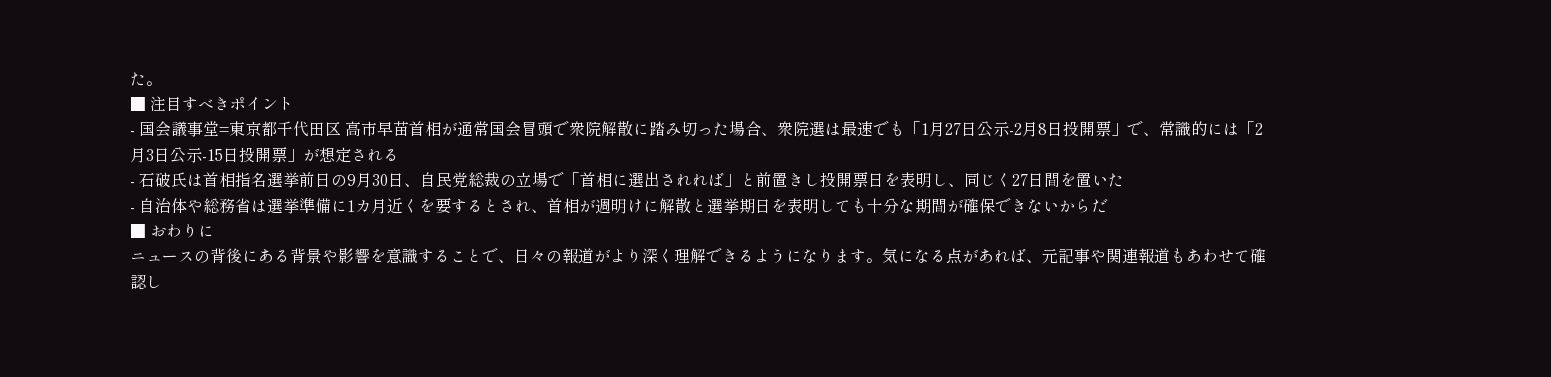た。
■ 注目すべきポイント
- 国会議事堂=東京都千代田区 高市早苗首相が通常国会冒頭で衆院解散に踏み切った場合、衆院選は最速でも「1月27日公示-2月8日投開票」で、常識的には「2月3日公示-15日投開票」が想定される
- 石破氏は首相指名選挙前日の9月30日、自民党総裁の立場で「首相に選出されれば」と前置きし投開票日を表明し、同じく27日間を置いた
- 自治体や総務省は選挙準備に1カ月近くを要するとされ、首相が週明けに解散と選挙期日を表明しても十分な期間が確保できないからだ
■ おわりに
ニュースの背後にある背景や影響を意識することで、日々の報道がより深く理解できるようになります。気になる点があれば、元記事や関連報道もあわせて確認し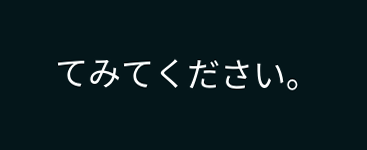てみてください。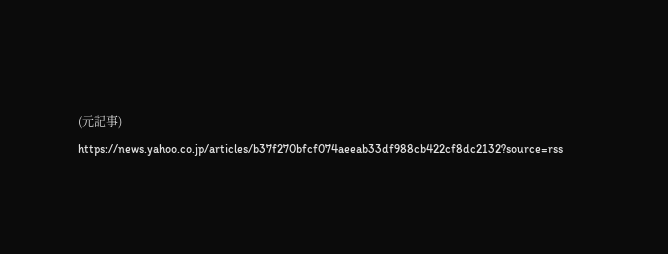(元記事)
https://news.yahoo.co.jp/articles/b37f270bfcf074aeeab33df988cb422cf8dc2132?source=rss